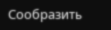Сообразить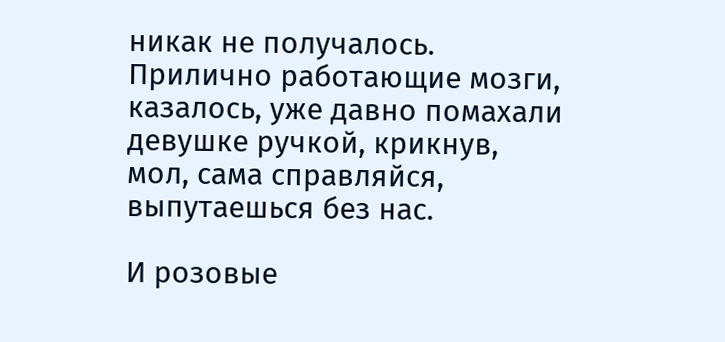никак не получалось. Прилично работающие мозги, казалось, уже давно помахали девушке ручкой, крикнув, мол, сама справляйся, выпутаешься без нас.

И розовые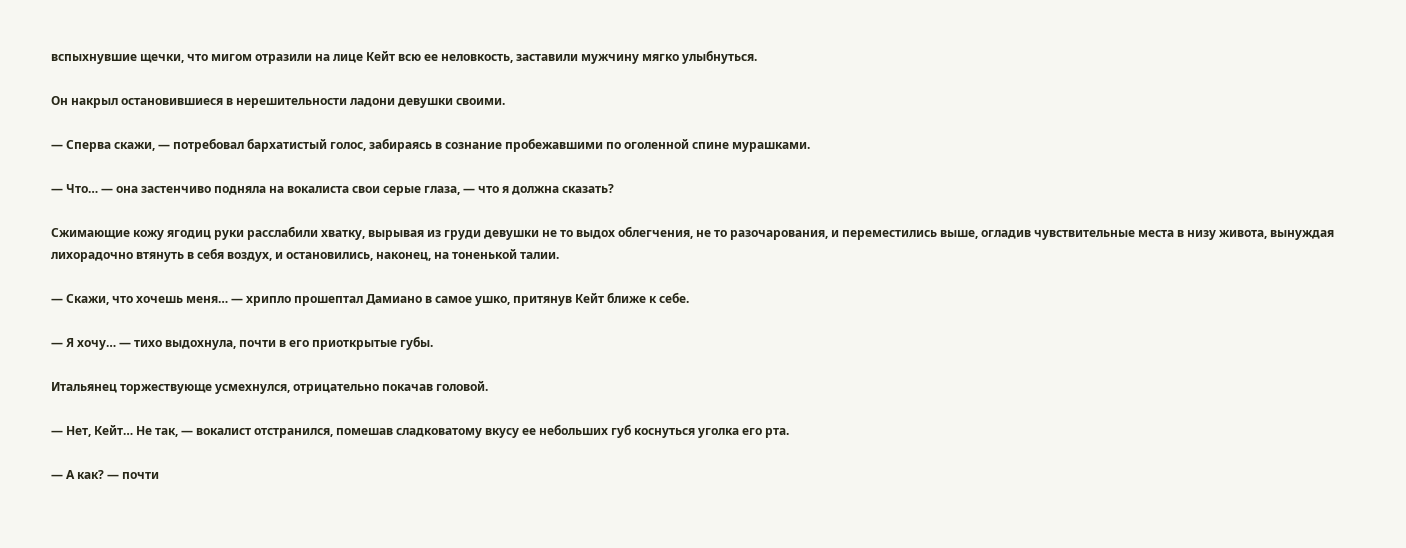вспыхнувшие щечки, что мигом отразили на лице Кейт всю ее неловкость, заставили мужчину мягко улыбнуться.

Он накрыл остановившиеся в нерешительности ладони девушки своими.

— Сперва скажи, — потребовал бархатистый голос, забираясь в сознание пробежавшими по оголенной спине мурашками.

— Что… — она застенчиво подняла на вокалиста свои серые глаза, — что я должна сказать?

Сжимающие кожу ягодиц руки расслабили хватку, вырывая из груди девушки не то выдох облегчения, не то разочарования, и переместились выше, огладив чувствительные места в низу живота, вынуждая лихорадочно втянуть в себя воздух, и остановились, наконец, на тоненькой талии.

— Скажи, что хочешь меня… — хрипло прошептал Дамиано в самое ушко, притянув Кейт ближе к себе.

— Я хочу… — тихо выдохнула, почти в его приоткрытые губы.

Итальянец торжествующе усмехнулся, отрицательно покачав головой.

— Нет, Кейт… Не так, — вокалист отстранился, помешав сладковатому вкусу ее небольших губ коснуться уголка его рта.

— А как? — почти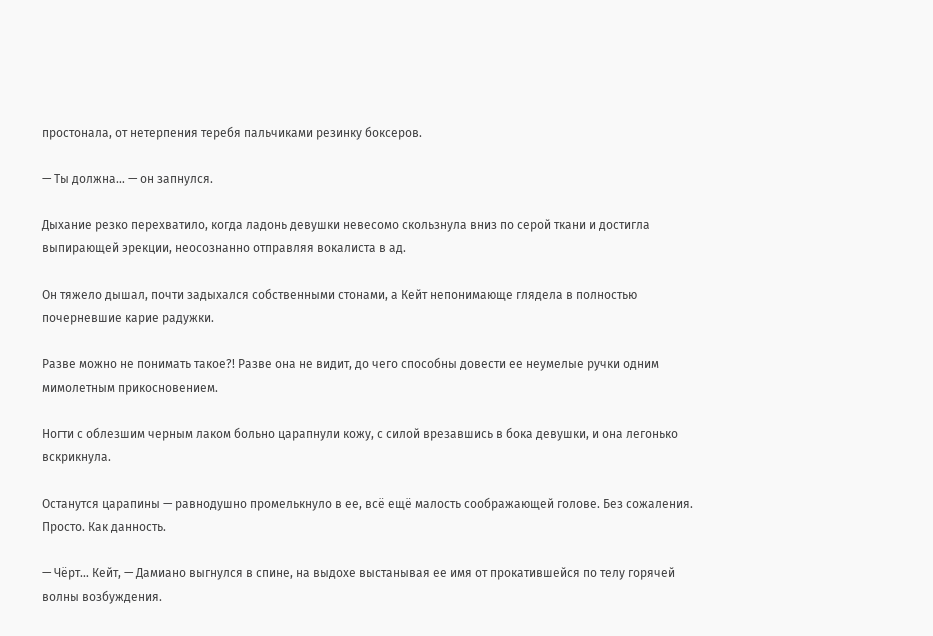простонала, от нетерпения теребя пальчиками резинку боксеров.

— Ты должна… — он запнулся.

Дыхание резко перехватило, когда ладонь девушки невесомо скользнула вниз по серой ткани и достигла выпирающей эрекции, неосознанно отправляя вокалиста в ад.

Он тяжело дышал, почти задыхался собственными стонами, а Кейт непонимающе глядела в полностью почерневшие карие радужки.

Разве можно не понимать такое?! Разве она не видит, до чего способны довести ее неумелые ручки одним мимолетным прикосновением.

Ногти с облезшим черным лаком больно царапнули кожу, с силой врезавшись в бока девушки, и она легонько вскрикнула.

Останутся царапины — равнодушно промелькнуло в ее, всё ещё малость соображающей голове. Без сожаления. Просто. Как данность.

— Чёрт… Кейт, — Дамиано выгнулся в спине, на выдохе выстанывая ее имя от прокатившейся по телу горячей волны возбуждения.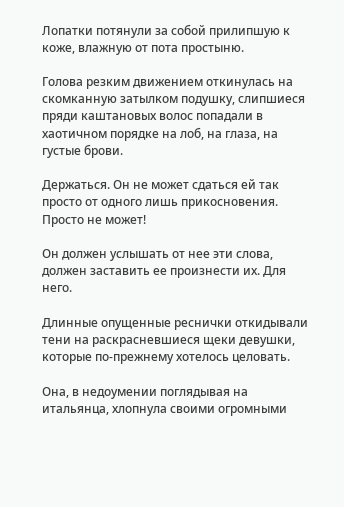Лопатки потянули за собой прилипшую к коже, влажную от пота простыню.

Голова резким движением откинулась на скомканную затылком подушку, слипшиеся пряди каштановых волос попадали в хаотичном порядке на лоб, на глаза, на густые брови.

Держаться. Он не может сдаться ей так просто от одного лишь прикосновения. Просто не может!

Он должен услышать от нее эти слова, должен заставить ее произнести их. Для него.

Длинные опущенные реснички откидывали тени на раскрасневшиеся щеки девушки, которые по-прежнему хотелось целовать.

Она, в недоумении поглядывая на итальянца, хлопнула своими огромными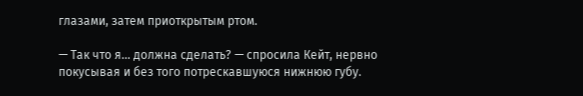глазами, затем приоткрытым ртом.

— Так что я… должна сделать? — спросила Кейт, нервно покусывая и без того потрескавшуюся нижнюю губу.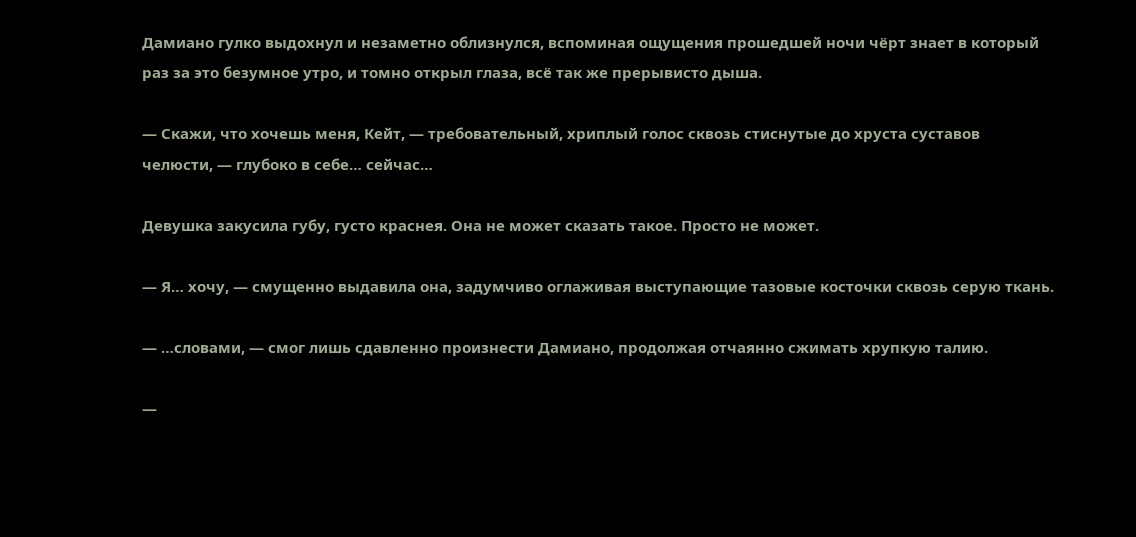Дамиано гулко выдохнул и незаметно облизнулся, вспоминая ощущения прошедшей ночи чёрт знает в который раз за это безумное утро, и томно открыл глаза, всё так же прерывисто дыша.

— Скажи, что хочешь меня, Кейт, — требовательный, хриплый голос сквозь стиснутые до хруста суставов челюсти, — глубоко в себе… сейчас…

Девушка закусила губу, густо краснея. Она не может сказать такое. Просто не может.

— Я… хочу, — смущенно выдавила она, задумчиво оглаживая выступающие тазовые косточки сквозь серую ткань.

— …словами, — смог лишь сдавленно произнести Дамиано, продолжая отчаянно сжимать хрупкую талию.

—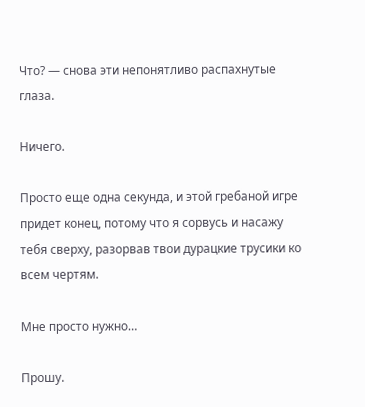Что? — снова эти непонятливо распахнутые глаза.

Ничего.

Просто еще одна секунда, и этой гребаной игре придет конец, потому что я сорвусь и насажу тебя сверху, разорвав твои дурацкие трусики ко всем чертям.

Мне просто нужно…

Прошу.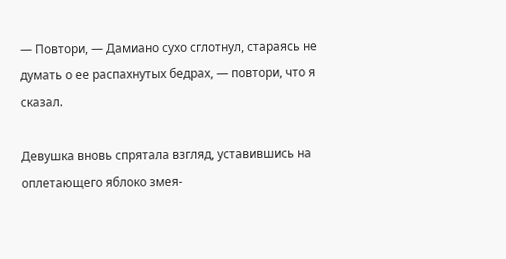— Повтори, — Дамиано сухо сглотнул, стараясь не думать о ее распахнутых бедрах, — повтори, что я сказал.

Девушка вновь спрятала взгляд, уставившись на оплетающего яблоко змея-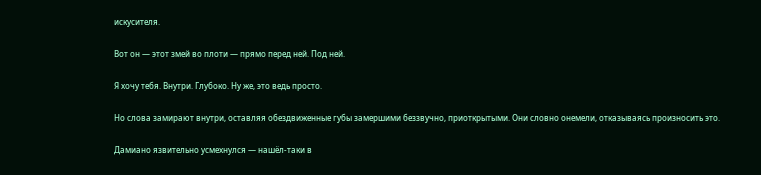искусителя.

Вот он — этот змей во плоти — прямо перед ней. Под ней.

Я хочу тебя. Внутри. Глубоко. Ну же, это ведь просто.

Но слова замирают внутри, оставляя обездвиженные губы замершими беззвучно, приоткрытыми. Они словно онемели, отказываясь произносить это.

Дамиано язвительно усмехнулся — нашёл-таки в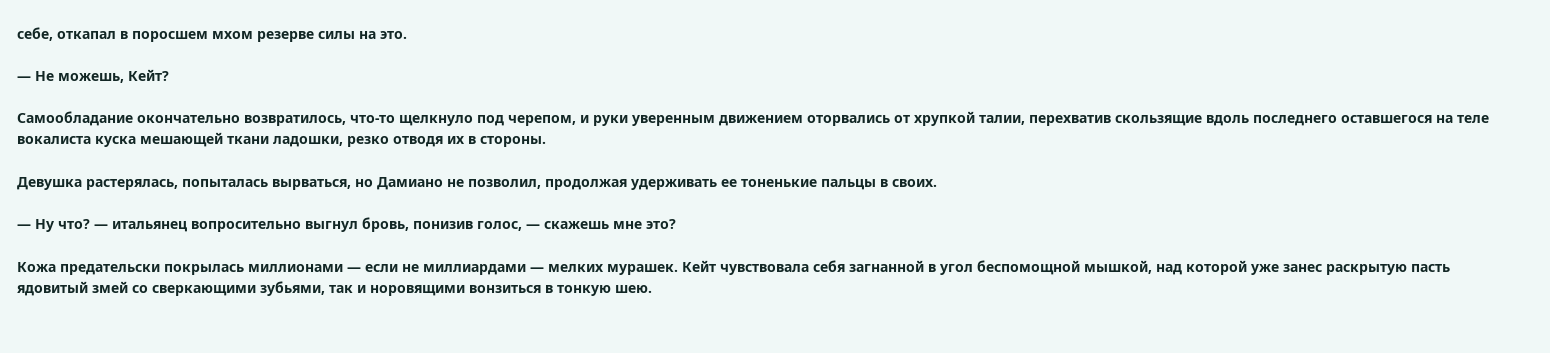себе, откапал в поросшем мхом резерве силы на это.

— Не можешь, Кейт?

Самообладание окончательно возвратилось, что-то щелкнуло под черепом, и руки уверенным движением оторвались от хрупкой талии, перехватив скользящие вдоль последнего оставшегося на теле вокалиста куска мешающей ткани ладошки, резко отводя их в стороны.

Девушка растерялась, попыталась вырваться, но Дамиано не позволил, продолжая удерживать ее тоненькие пальцы в своих.

— Ну что? — итальянец вопросительно выгнул бровь, понизив голос, — скажешь мне это?

Кожа предательски покрылась миллионами — если не миллиардами — мелких мурашек. Кейт чувствовала себя загнанной в угол беспомощной мышкой, над которой уже занес раскрытую пасть ядовитый змей со сверкающими зубьями, так и норовящими вонзиться в тонкую шею.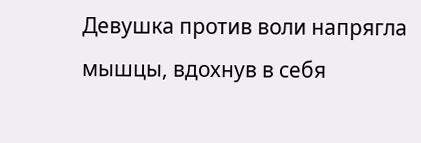Девушка против воли напрягла мышцы, вдохнув в себя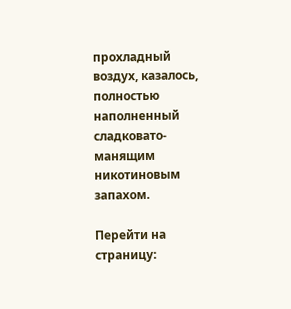прохладный воздух, казалось, полностью наполненный сладковато-манящим никотиновым запахом.

Перейти на страницу: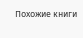Похожие книги